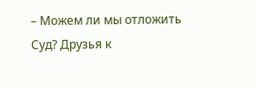– Можем ли мы отложить Суд? Друзья к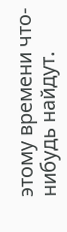этому времени что-нибудь найдут.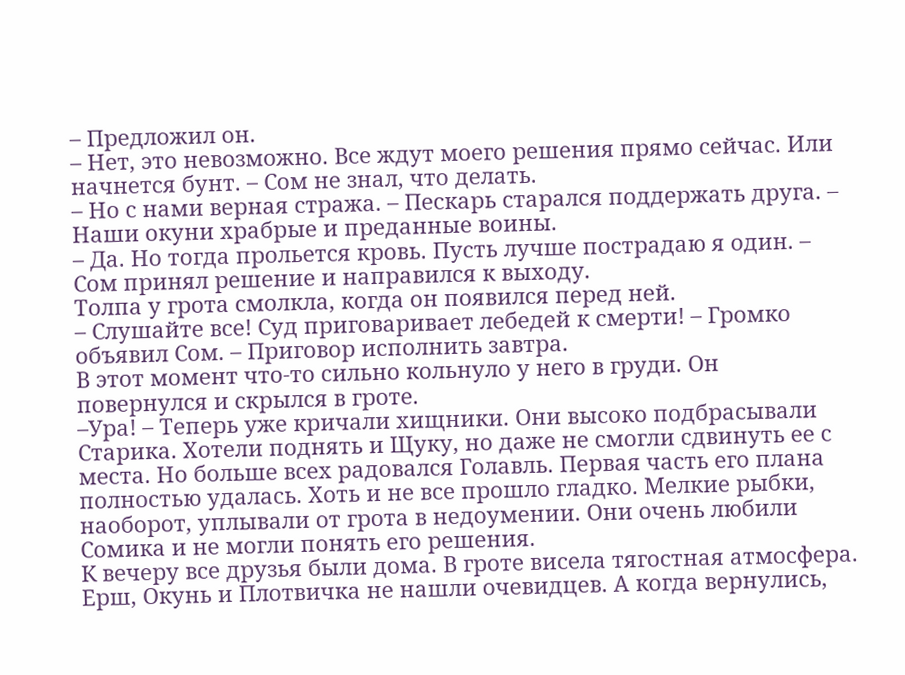– Предложил он.
– Нет, это невозможно. Все ждут моего решения прямо сейчас. Или начнется бунт. – Сом не знал, что делать.
– Но с нами верная стража. – Пескарь старался поддержать друга. – Наши окуни храбрые и преданные воины.
– Да. Но тогда прольется кровь. Пусть лучше пострадаю я один. – Сом принял решение и направился к выходу.
Толпа у грота смолкла, когда он появился перед ней.
– Слушайте все! Суд приговаривает лебедей к смерти! – Громко объявил Сом. – Приговор исполнить завтра.
В этот момент что-то сильно кольнуло у него в груди. Он повернулся и скрылся в гроте.
–Ура! – Теперь уже кричали хищники. Они высоко подбрасывали Старика. Хотели поднять и Щуку, но даже не смогли сдвинуть ее с места. Но больше всех радовался Голавль. Первая часть его плана полностью удалась. Хоть и не все прошло гладко. Мелкие рыбки, наоборот, уплывали от грота в недоумении. Они очень любили Сомика и не могли понять его решения.
К вечеру все друзья были дома. В гроте висела тягостная атмосфера. Ерш, Окунь и Плотвичка не нашли очевидцев. А когда вернулись,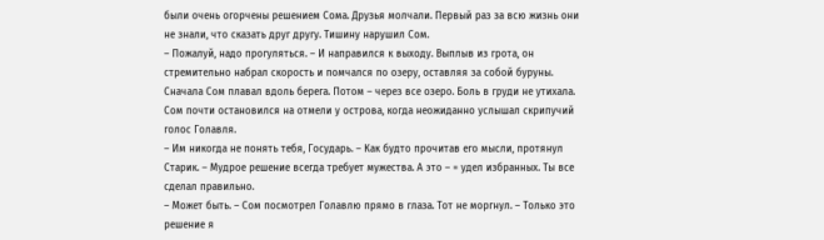были очень огорчены решением Сома. Друзья молчали. Первый раз за всю жизнь они не знали, что сказать друг другу. Тишину нарушил Сом.
– Пожалуй, надо прогуляться. – И направился к выходу. Выплыв из грота, он стремительно набрал скорость и помчался по озеру, оставляя за собой буруны. Сначала Сом плавал вдоль берега. Потом – через все озеро. Боль в груди не утихала. Сом почти остановился на отмели у острова, когда неожиданно услышал скрипучий голос Голавля.
– Им никогда не понять тебя, Государь. – Как будто прочитав его мысли, протянул Старик. – Мудрое решение всегда требует мужества. А это – = удел избранных. Ты все сделал правильно.
– Может быть. – Сом посмотрел Голавлю прямо в глаза. Тот не моргнул. – Только это решение я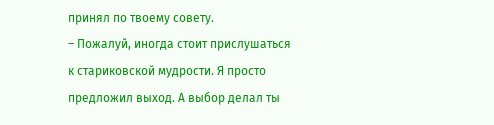принял по твоему совету.
– Пожалуй, иногда стоит прислушаться к стариковской мудрости. Я просто предложил выход. А выбор делал ты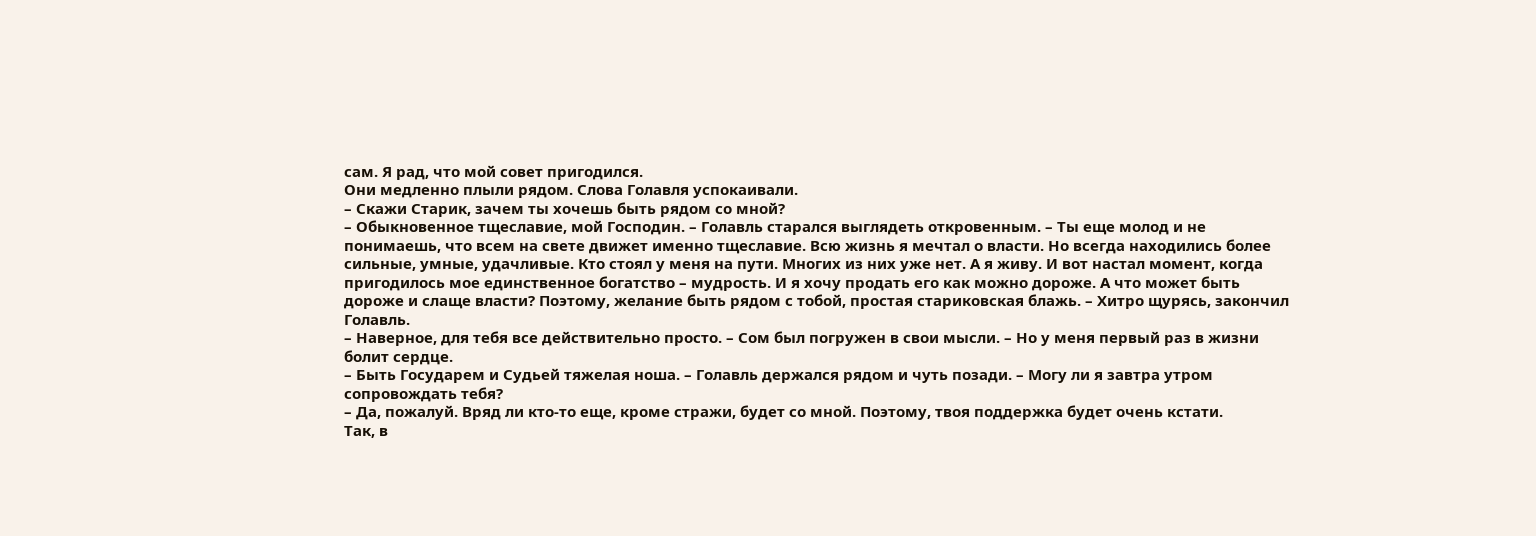сам. Я рад, что мой совет пригодился.
Они медленно плыли рядом. Слова Голавля успокаивали.
– Скажи Старик, зачем ты хочешь быть рядом со мной?
– Обыкновенное тщеславие, мой Господин. – Голавль старался выглядеть откровенным. – Ты еще молод и не понимаешь, что всем на свете движет именно тщеславие. Всю жизнь я мечтал о власти. Но всегда находились более сильные, умные, удачливые. Кто стоял у меня на пути. Многих из них уже нет. А я живу. И вот настал момент, когда пригодилось мое единственное богатство – мудрость. И я хочу продать его как можно дороже. А что может быть дороже и слаще власти? Поэтому, желание быть рядом с тобой, простая стариковская блажь. – Хитро щурясь, закончил Голавль.
– Наверное, для тебя все действительно просто. – Сом был погружен в свои мысли. – Но у меня первый раз в жизни болит сердце.
– Быть Государем и Судьей тяжелая ноша. – Голавль держался рядом и чуть позади. – Могу ли я завтра утром сопровождать тебя?
– Да, пожалуй. Вряд ли кто-то еще, кроме стражи, будет со мной. Поэтому, твоя поддержка будет очень кстати.
Так, в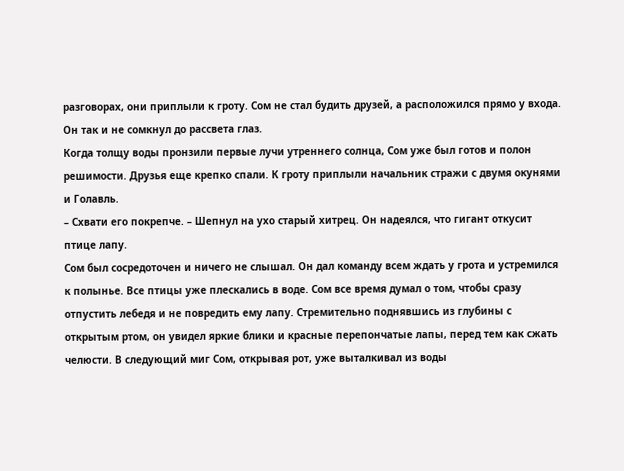разговорах, они приплыли к гроту. Сом не стал будить друзей, а расположился прямо у входа. Он так и не сомкнул до рассвета глаз.
Когда толщу воды пронзили первые лучи утреннего солнца, Сом уже был готов и полон решимости. Друзья еще крепко спали. К гроту приплыли начальник стражи с двумя окунями и Голавль.
– Схвати его покрепче. – Шепнул на ухо старый хитрец. Он надеялся, что гигант откусит птице лапу.
Сом был сосредоточен и ничего не слышал. Он дал команду всем ждать у грота и устремился к полынье. Все птицы уже плескались в воде. Сом все время думал о том, чтобы сразу отпустить лебедя и не повредить ему лапу. Стремительно поднявшись из глубины с открытым ртом, он увидел яркие блики и красные перепончатые лапы, перед тем как сжать челюсти. В следующий миг Сом, открывая рот, уже выталкивал из воды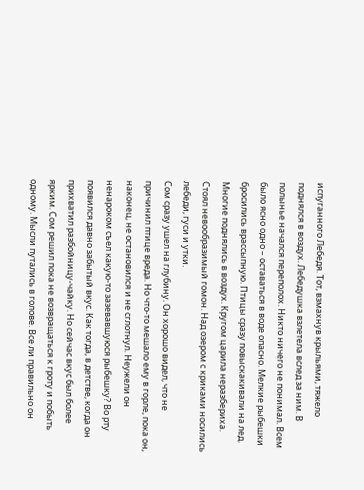испуганного Лебедя. Тот, взмахнув крыльями, тяжело поднялся в воздух. Лебедушка взлетела вслед за ним. В полынье начался переполох. Никто ничего не понимал. Всем было ясно одно – оставаться в воде опасно. Мелкие рыбешки бросились врассыпную. Птицы сразу повыскакивали на лед. Многие поднялись в воздух. Кругом царила неразбериха. Стоял невообразимый гомон. Над озером с криками носились лебеди, гуси и утки.
Сом сразу ушел на глубину. Он хорошо видел, что не причинил птице вреда. Но что-то мешало ему в горле, пока он, наконец, не остановился и не сглотнул. Неужели он ненароком съел какую-то зазевавшуюся рыбешку? Во рту появился давно забытый вкус. Как тогда, в детстве, когда он прихватил разбойницу-чайку. Но сейчас вкус был более ярким. Сом решил пока не возвращаться к гроту и побыть одному. Мысли путались в голове. Все ли правильно он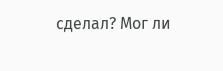сделал? Мог ли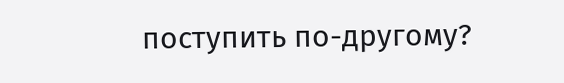поступить по-другому?